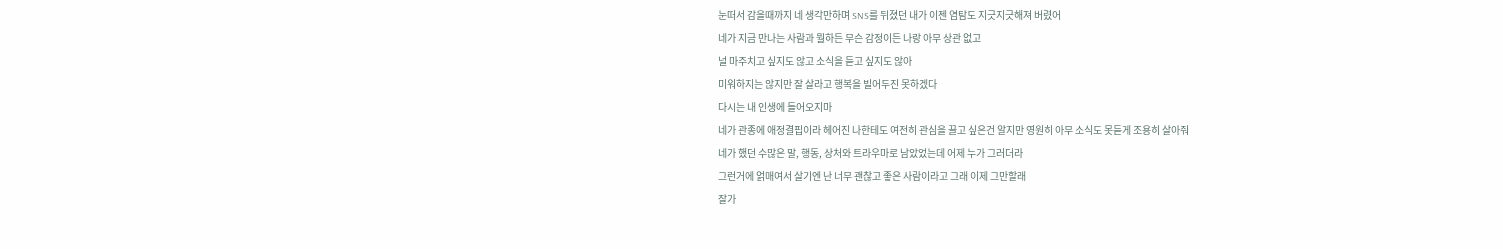눈떠서 감을때까지 네 생각만하며 SNS를 뒤졌던 내가 이젠 염탐도 지긋지긋해져 버렸어
네가 지금 만나는 사람과 뭘하든 무슨 감정이든 나랑 아무 상관 없고
널 마주치고 싶지도 않고 소식을 듣고 싶지도 않아
미워하지는 않지만 잘 살라고 행복을 빌어두진 못하겠다
다시는 내 인생에 들어오지마
네가 관종에 애정결핍이라 헤어진 나한테도 여전히 관심을 끌고 싶은건 알지만 영원히 아무 소식도 못듣게 조용히 살아줘
네가 했던 수많은 말, 행동, 상처와 트라우마로 남았었는데 어제 누가 그러더라
그런거에 얽매여서 살기엔 난 너무 괜찮고 좋은 사람이라고 그래 이제 그만할래
잘가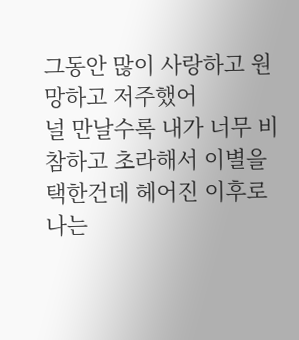그동안 많이 사랑하고 원망하고 저주했어
널 만날수록 내가 너무 비참하고 초라해서 이별을 택한건데 헤어진 이후로 나는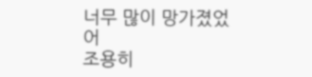너무 많이 망가졌었어
조용히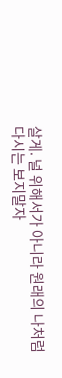살게. 널 위해서가 아니라 원래의 나처럼
다시는 보지말자